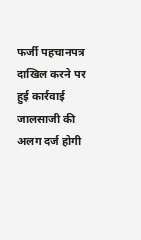फर्जी पहचानपत्र दाखिल करने पर हुई कार्रवाई
जालसाजी की अलग दर्ज होगी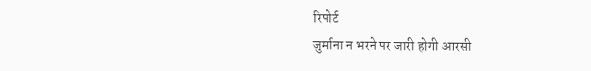रिपोर्ट
जुर्माना न भरने पर जारी होगी आरसी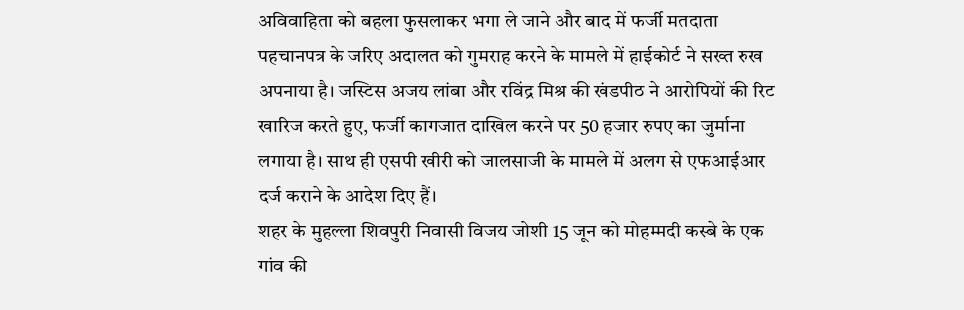अविवाहिता को बहला फुसलाकर भगा ले जाने और बाद में फर्जी मतदाता पहचानपत्र के जरिए अदालत को गुमराह करने के मामले में हाईकोर्ट ने सख्त रुख अपनाया है। जस्टिस अजय लांबा और रविंद्र मिश्र की खंडपीठ ने आरोपियों की रिट खारिज करते हुए, फर्जी कागजात दाखिल करने पर 50 हजार रुपए का जुर्माना लगाया है। साथ ही एसपी खीरी को जालसाजी के मामले में अलग से एफआईआर दर्ज कराने के आदेश दिए हैं।
शहर के मुहल्ला शिवपुरी निवासी विजय जोशी 15 जून को मोहम्मदी कस्बे के एक गांव की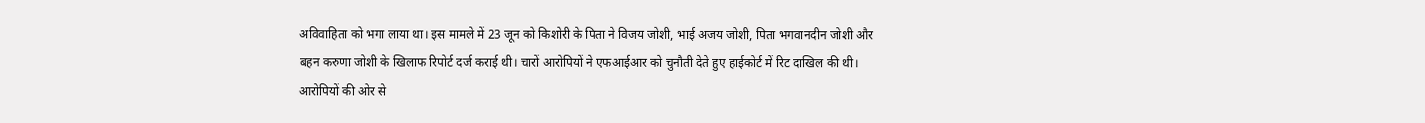अविवाहिता को भगा लाया था। इस मामले में 23 जून को किशोरी के पिता ने विजय जोशी, भाई अजय जोशी, पिता भगवानदीन जोशी और बहन करुणा जोशी के खिलाफ रिपोर्ट दर्ज कराई थी। चारों आरोपियों ने एफआईआर को चुनौती देते हुए हाईकोर्ट में रिट दाखिल की थी। आरोपियों की ओर से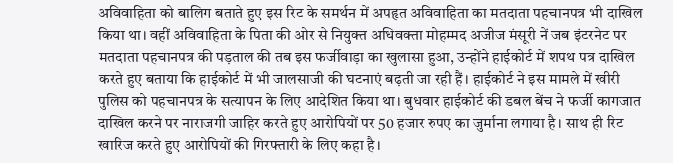अविवाहिता को बालिग बताते हुए इस रिट के समर्थन में अपहृत अविवाहिता का मतदाता पहचानपत्र भी दाखिल किया था। वहीं अविवाहिता के पिता की ओर से नियुक्त अधिवक्ता मोहम्मद अजीज मंसूरी नें जब इंटरनेट पर मतदाता पहचानपत्र की पड़ताल की तब इस फर्जीवाड़ा का खुलासा हुआ, उन्होंने हाईकोर्ट में शपथ पत्र दाखिल करते हुए बताया कि हाईकोर्ट में भी जालसाजी की घटनाएं बढ़ती जा रही हैं। हाईकोर्ट ने इस मामले में खीरी पुलिस को पहचानपत्र के सत्यापन के लिए आदेशित किया था। बुधवार हाईकोर्ट की डबल बेंच ने फर्जी कागजात दाखिल करने पर नाराजगी जाहिर करते हुए आरोपियों पर 50 हजार रुपए का जुर्माना लगाया है। साथ ही रिट खारिज करते हुए आरोपियों की गिरफ्तारी के लिए कहा है।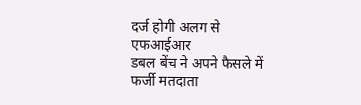दर्ज होगी अलग से एफआईआर
डबल बेंच ने अपने फैसले में फर्जी मतदाता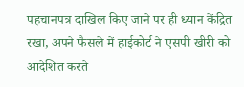पहचानपत्र दाखिल किए जाने पर ही ध्यान केंद्रित रखा, अपने फैसले में हाईकोर्ट ने एसपी खीरी को आदेशित करते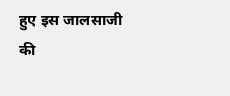हुए इस जालसाजी की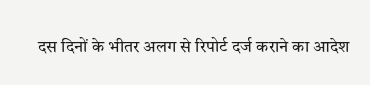दस दिनों के भीतर अलग से रिपोर्ट दर्ज कराने का आदेश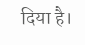दिया है।